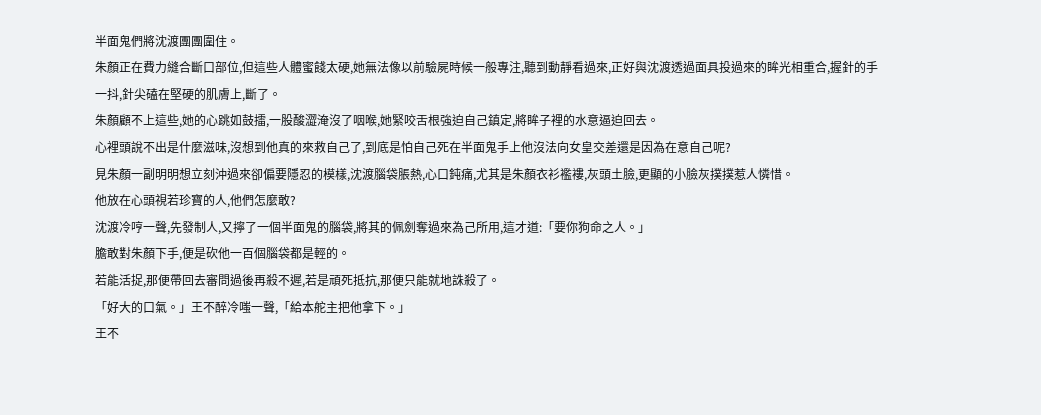半面鬼們將沈渡團團圍住。
朱顏正在費力縫合斷口部位,但這些人體蜜餞太硬,她無法像以前驗屍時候一般專注,聽到動靜看過來,正好與沈渡透過面具投過來的眸光相重合,握針的手一抖,針尖磕在堅硬的肌膚上,斷了。
朱顏顧不上這些,她的心跳如鼓擂,一股酸澀淹沒了咽喉,她緊咬舌根強迫自己鎮定,將眸子裡的水意逼迫回去。
心裡頭說不出是什麼滋味,沒想到他真的來救自己了,到底是怕自己死在半面鬼手上他沒法向女皇交差還是因為在意自己呢?
見朱顏一副明明想立刻沖過來卻偏要隱忍的模樣,沈渡腦袋脹熱,心口鈍痛,尤其是朱顏衣衫襤褸,灰頭土臉,更顯的小臉灰撲撲惹人憐惜。
他放在心頭視若珍寶的人,他們怎麼敢?
沈渡冷哼一聲,先發制人,又擰了一個半面鬼的腦袋,將其的佩劍奪過來為己所用,這才道:「要你狗命之人。」
膽敢對朱顏下手,便是砍他一百個腦袋都是輕的。
若能活捉,那便帶回去審問過後再殺不遲,若是頑死抵抗,那便只能就地誅殺了。
「好大的口氣。」王不醉冷嗤一聲,「給本舵主把他拿下。」
王不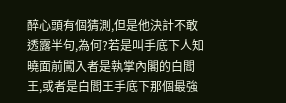醉心頭有個猜測,但是他決計不敢透露半句,為何?若是叫手底下人知曉面前闖入者是執掌內閣的白閻王,或者是白閻王手底下那個最強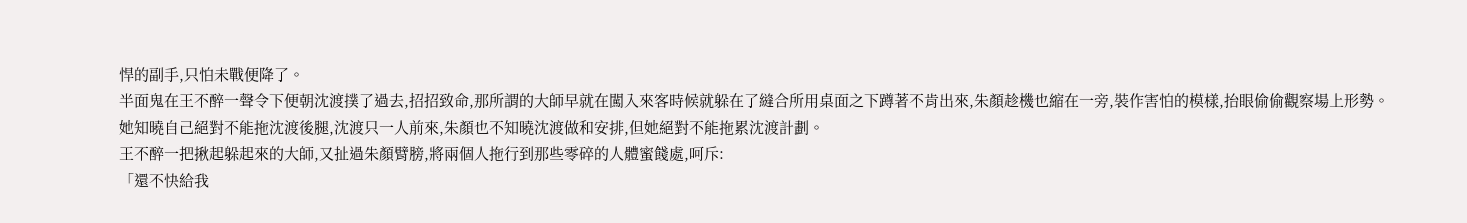悍的副手,只怕未戰便降了。
半面鬼在王不醉一聲令下便朝沈渡撲了過去,招招致命,那所謂的大師早就在闖入來客時候就躲在了縫合所用桌面之下蹲著不肯出來,朱顏趁機也縮在一旁,裝作害怕的模樣,抬眼偷偷觀察場上形勢。
她知曉自己絕對不能拖沈渡後腿,沈渡只一人前來,朱顏也不知曉沈渡做和安排,但她絕對不能拖累沈渡計劃。
王不醉一把揪起躲起來的大師,又扯過朱顏臂膀,將兩個人拖行到那些零碎的人體蜜餞處,呵斥:
「還不快給我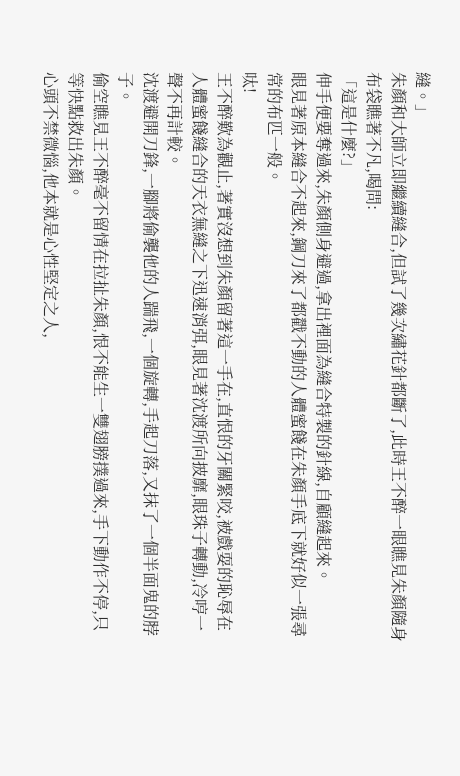縫。」
朱顏和大師立即繼續縫合,但試了幾次繡花針都斷了,此時王不醉一眼瞧見朱顏隨身布袋瞧著不凡,喝問:
「這是什麼?」
伸手便要奪過來,朱顏側身避過,拿出裡面為縫合特製的針線,自顧縫起來。
眼見著原本縫合不起來,鋼刀來了都戳不動的人體蜜餞在朱顏手底下就好似一張尋常的布匹一般。
呔!
王不醉歎為觀止,著實沒想到朱顏留著這一手在,直恨的牙關緊咬,被戲耍的恥辱在人體蜜餞縫合的天衣無縫之下迅速消弭,眼見著沈渡所向披靡,眼珠子轉動,冷哼一聲不再計較。
沈渡避開刀鋒,一腳將偷襲他的人踹飛,一個旋轉,手起刀落,又抹了一個半面鬼的脖子。
偷空瞧見王不醉毫不留情在拉扯朱顏,恨不能生一雙翅膀撲過來,手下動作不停,只等快點救出朱顏。
心頭不禁微惱,他本就是心性堅定之人,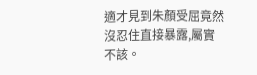適才見到朱顏受屈竟然沒忍住直接暴露,屬實不該。